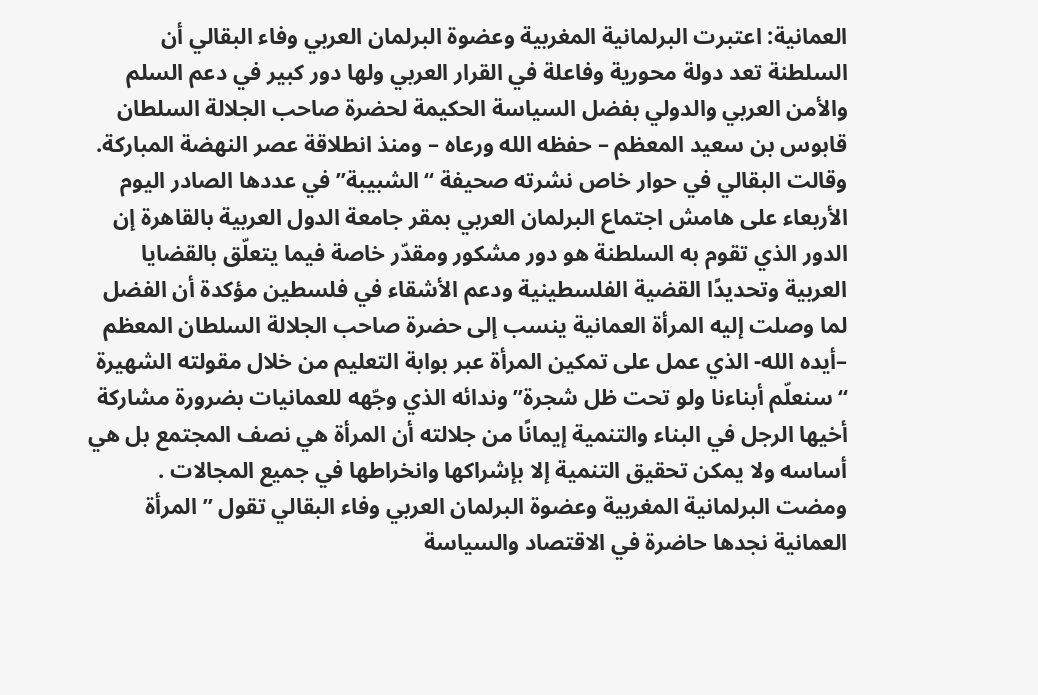العمانية: اعتبرت البرلمانية المغربية وعضوة البرلمان العربي وفاء البقالي أن السلطنة تعد دولة محورية وفاعلة في القرار العربي ولها دور كبير في دعم السلم والأمن العربي والدولي بفضل السياسة الحكيمة لحضرة صاحب الجلالة السلطان قابوس بن سعيد المعظم – حفظه الله ورعاه – ومنذ انطلاقة عصر النهضة المباركة.
وقالت البقالي في حوار خاص نشرته صحيفة “الشبيبة” في عددها الصادر اليوم الأربعاء على هامش اجتماع البرلمان العربي بمقر جامعة الدول العربية بالقاهرة إن الدور الذي تقوم به السلطنة هو دور مشكور ومقدّر خاصة فيما يتعلّق بالقضايا العربية وتحديدًا القضية الفلسطينية ودعم الأشقاء في فلسطين مؤكدة أن الفضل لما وصلت إليه المرأة العمانية ينسب إلى حضرة صاحب الجلالة السلطان المعظم –أيده الله- الذي عمل على تمكين المرأة عبر بوابة التعليم من خلال مقولته الشهيرة “سنعلّم أبناءنا ولو تحت ظل شجرة” وندائه الذي وجّهه للعمانيات بضرورة مشاركة أخيها الرجل في البناء والتنمية إيمانًا من جلالته أن المرأة هي نصف المجتمع بل هي أساسه ولا يمكن تحقيق التنمية إلا بإشراكها وانخراطها في جميع المجالات .
ومضت البرلمانية المغربية وعضوة البرلمان العربي وفاء البقالي تقول ” المرأة العمانية نجدها حاضرة في الاقتصاد والسياسة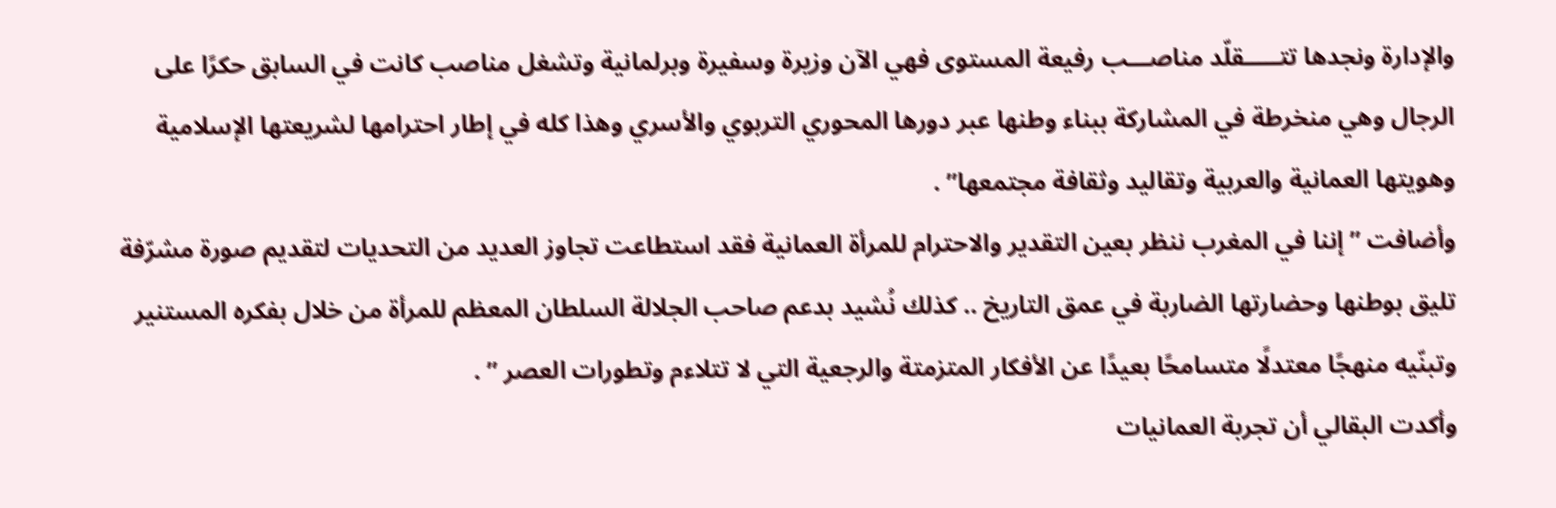والإدارة ونجدها تتـــــقلّد مناصـــب رفيعة المستوى فهي الآن وزيرة وسفيرة وبرلمانية وتشغل مناصب كانت في السابق حكرًا على الرجال وهي منخرطة في المشاركة ببناء وطنها عبر دورها المحوري التربوي والأسري وهذا كله في إطار احترامها لشريعتها الإسلامية وهويتها العمانية والعربية وتقاليد وثقافة مجتمعها” .
وأضافت ” إننا في المغرب ننظر بعين التقدير والاحترام للمرأة العمانية فقد استطاعت تجاوز العديد من التحديات لتقديم صورة مشرّفة تليق بوطنها وحضارتها الضاربة في عمق التاريخ .. كذلك نُشيد بدعم صاحب الجلالة السلطان المعظم للمرأة من خلال بفكره المستنير وتبنّيه منهجًا معتدلًا متسامحًا بعيدًا عن الأفكار المتزمتة والرجعية التي لا تتلاءم وتطورات العصر ” .
وأكدت البقالي أن تجربة العمانيات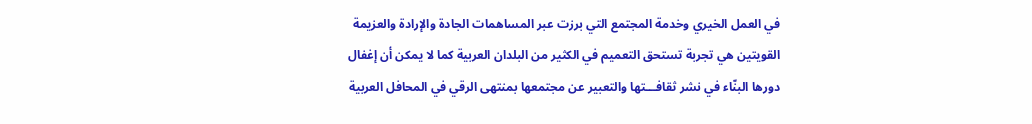في العمل الخيري وخدمة المجتمع التي برزت عبر المساهمات الجادة والإرادة والعزيمة القويتين هي تجربة تستحق التعميم في الكثير من البلدان العربية كما لا يمكن أن إغفال دورها البنّاء في نشر ثقافـــتها والتعبير عن مجتمعها بمنتهى الرقي في المحافل العربية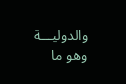والدوليـــة وهو ما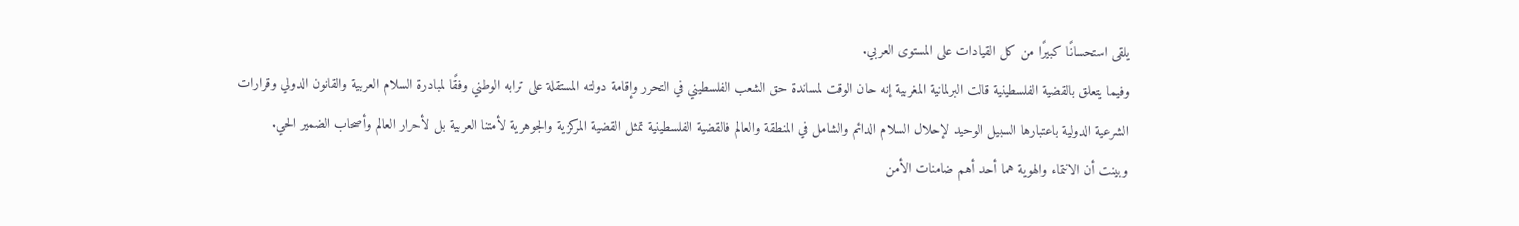يلقى استحسانًا كبيرًا من كل القيادات على المستوى العربي.
وفيما يتعلق بالقضية الفلسطينية قالت البرلمانية المغربية إنه حان الوقت لمساندة حق الشعب الفلسطيني في التحرر وإقامة دولته المستقلة على ترابه الوطني وفقًا لمبادرة السلام العربية والقانون الدولي وقرارات الشرعية الدولية باعتبارها السبيل الوحيد لإحلال السلام الدائم والشامل في المنطقة والعالم فالقضية الفلسطينية تمثل القضية المركزية والجوهرية لأمتنا العربية بل لأحرار العالم وأصحاب الضمير الحي.
وبينت أن الانتماء والهوية هما أحد أهم ضامنات الأمن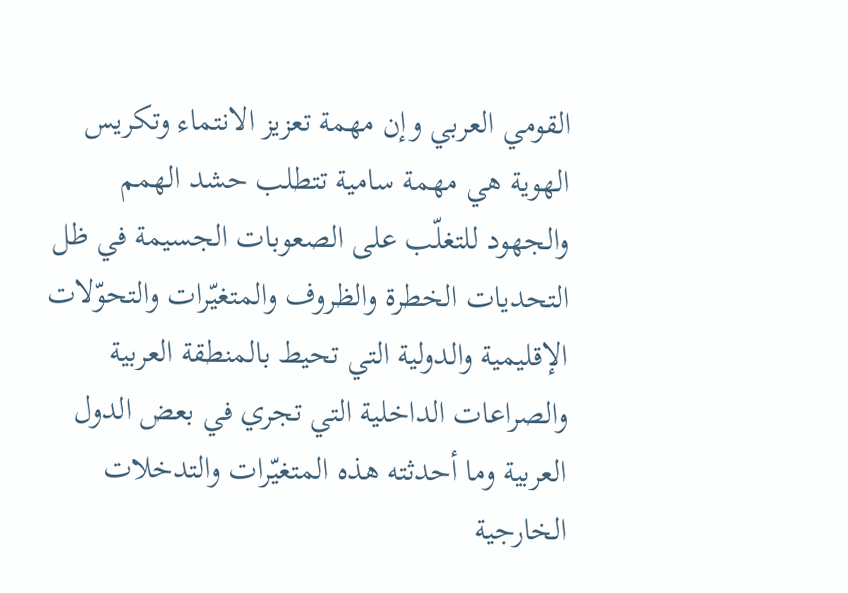القومي العربي وإن مهمة تعزيز الانتماء وتكريس الهوية هي مهمة سامية تتطلب حشد الهمم والجهود للتغلّب على الصعوبات الجسيمة في ظل التحديات الخطرة والظروف والمتغيّرات والتحوّلات الإقليمية والدولية التي تحيط بالمنطقة العربية والصراعات الداخلية التي تجري في بعض الدول العربية وما أحدثته هذه المتغيّرات والتدخلات الخارجية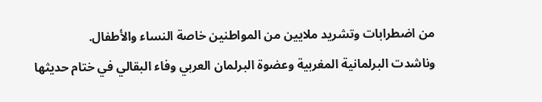من اضطرابات وتشريد ملايين من المواطنين خاصة النساء والأطفال.
وناشدت البرلمانية المغربية وعضوة البرلمان العربي وفاء البقالي في ختام حديثها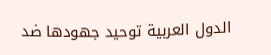الدول العربية توحيد جهودها ضد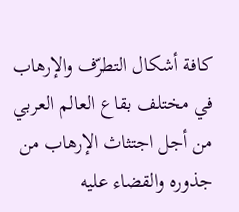كافة أشكال التطرّف والإرهاب في مختلف بقاع العالم العربي من أجل اجتثاث الإرهاب من جذوره والقضاء عليه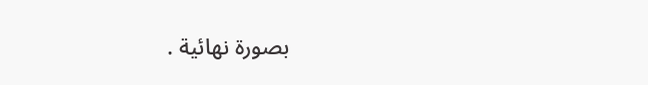بصورة نهائية .